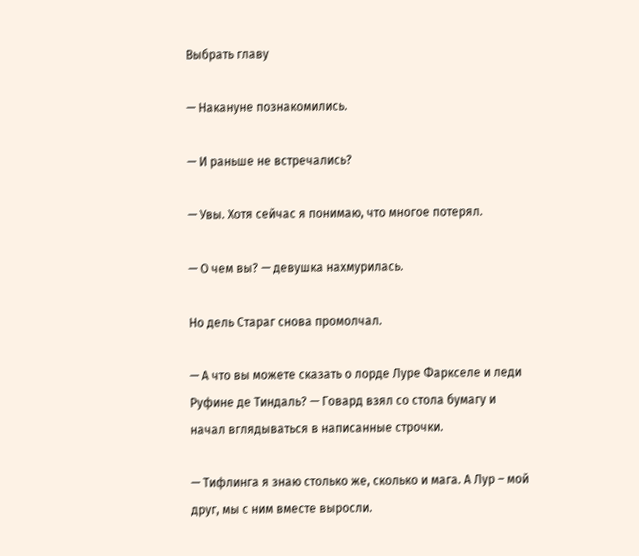Выбрать главу

— Накануне познакомились.

— И раньше не встречались?

— Увы. Хотя сейчас я понимаю, что многое потерял.

— О чем вы? — девушка нахмурилась.

Но дель Стараг снова промолчал.

— А что вы можете сказать о лорде Луре Фаркселе и леди Руфине де Тиндаль? — Говард взял со стола бумагу и начал вглядываться в написанные строчки.

— Тифлинга я знаю столько же, сколько и мага. А Лур – мой друг, мы с ним вместе выросли.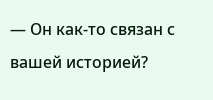— Он как-то связан с вашей историей?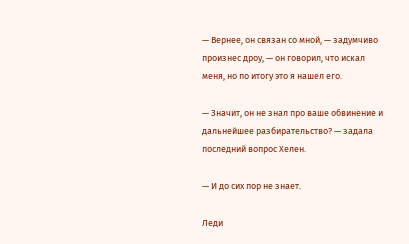— Вернее, он связан со мной, — задумчиво произнес дроу, — он говорил, что искал меня, но по итогу это я нашел его.

— Значит, он не знал про ваше обвинение и дальнейшее разбирательство? — задала последний вопрос Хелен.

— И до сих пор не знает.

Леди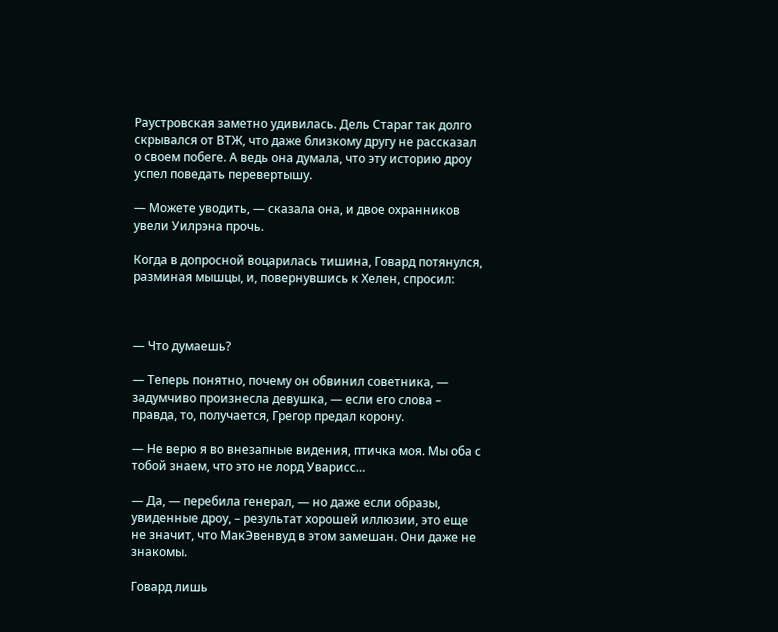Раустровская заметно удивилась. Дель Стараг так долго скрывался от ВТЖ, что даже близкому другу не рассказал о своем побеге. А ведь она думала, что эту историю дроу успел поведать перевертышу.

— Можете уводить, — сказала она, и двое охранников увели Уилрэна прочь.

Когда в допросной воцарилась тишина, Говард потянулся, разминая мышцы, и, повернувшись к Хелен, спросил:



— Что думаешь?

— Теперь понятно, почему он обвинил советника, — задумчиво произнесла девушка, — если его слова – правда, то, получается, Грегор предал корону.

— Не верю я во внезапные видения, птичка моя. Мы оба с тобой знаем, что это не лорд Уварисс…

— Да, — перебила генерал, — но даже если образы, увиденные дроу, – результат хорошей иллюзии, это еще не значит, что МакЭвенвуд в этом замешан. Они даже не знакомы.

Говард лишь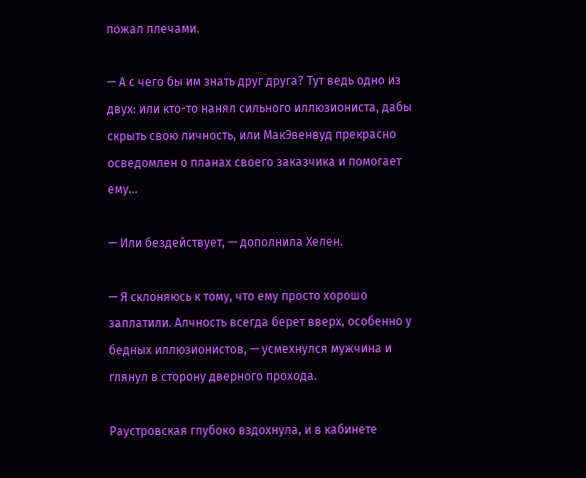пожал плечами.

— А с чего бы им знать друг друга? Тут ведь одно из двух: или кто-то нанял сильного иллюзиониста, дабы скрыть свою личность, или МакЭвенвуд прекрасно осведомлен о планах своего заказчика и помогает ему…

— Или бездействует, — дополнила Хелен.

— Я склоняюсь к тому, что ему просто хорошо заплатили. Алчность всегда берет вверх, особенно у бедных иллюзионистов, — усмехнулся мужчина и глянул в сторону дверного прохода.

Раустровская глубоко вздохнула, и в кабинете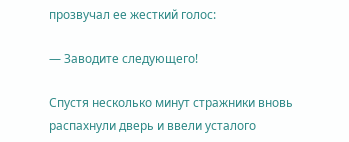прозвучал ее жесткий голос:

— Заводите следующего!

Спустя несколько минут стражники вновь распахнули дверь и ввели усталого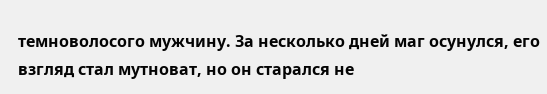темноволосого мужчину. За несколько дней маг осунулся, его взгляд стал мутноват, но он старался не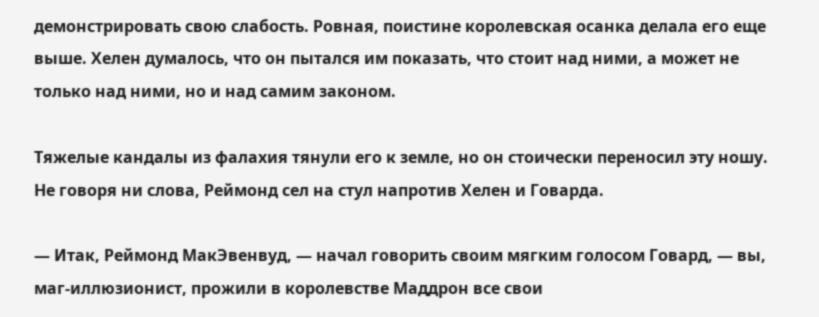демонстрировать свою слабость. Ровная, поистине королевская осанка делала его еще выше. Хелен думалось, что он пытался им показать, что стоит над ними, а может не только над ними, но и над самим законом.

Тяжелые кандалы из фалахия тянули его к земле, но он стоически переносил эту ношу. Не говоря ни слова, Реймонд сел на стул напротив Хелен и Говарда.

— Итак, Реймонд МакЭвенвуд, — начал говорить своим мягким голосом Говард, — вы, маг-иллюзионист, прожили в королевстве Маддрон все свои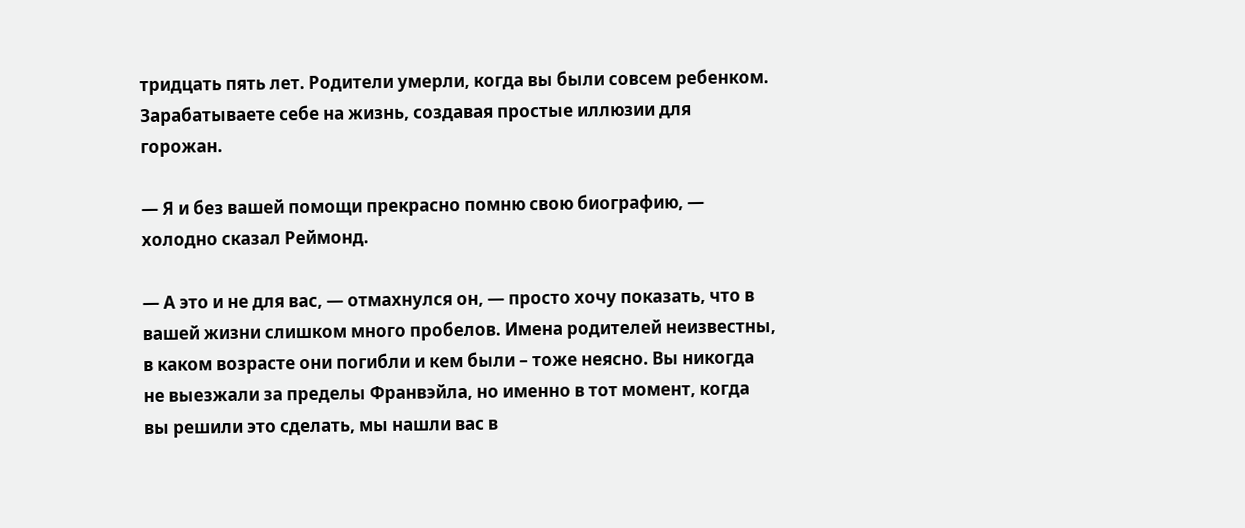тридцать пять лет. Родители умерли, когда вы были совсем ребенком. Зарабатываете себе на жизнь, создавая простые иллюзии для горожан.

— Я и без вашей помощи прекрасно помню свою биографию, — холодно сказал Реймонд.

— А это и не для вас, — отмахнулся он, — просто хочу показать, что в вашей жизни слишком много пробелов. Имена родителей неизвестны, в каком возрасте они погибли и кем были – тоже неясно. Вы никогда не выезжали за пределы Франвэйла, но именно в тот момент, когда вы решили это сделать, мы нашли вас в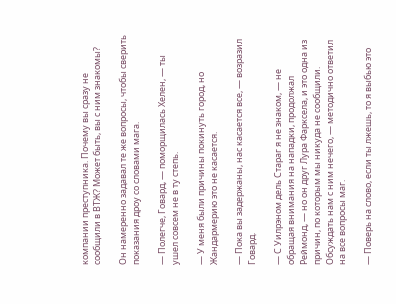компании преступника. Почему вы сразу не сообщили в ВТЖ? Может быть, вы с ним знакомы?

Он намеренно задавал те же вопросы, чтобы сверить показания дроу со словами мага.

— Полегче, Говард, — поморщилась Хелен, — ты ушел совсем не в ту степь.

— У меня были причины покинуть город, но Жандармерию это не касается.

— Пока вы задержаны, нас касается все, — возразил Говард.

— С Уилрэном дель Стараг я не знаком, — не обращая внимания на нападки, продолжал Реймонд, — но он друг Лура Фарксела, и это одна из причин, по которым мы никуда не сообщили. Обсуждать нам с ним нечего, — методично ответил на все вопросы маг.

— Поверь на слово, если ты лжешь, то я выбью это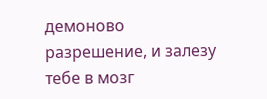демоново разрешение, и залезу тебе в мозг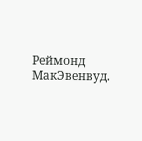Реймонд МакЭвенвуд.